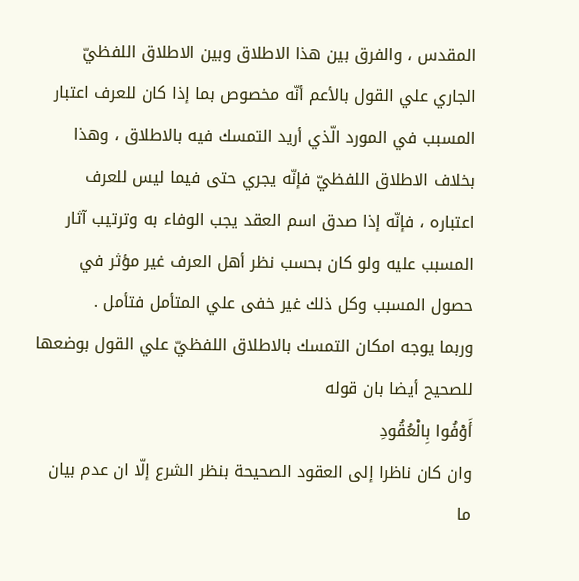المقدس ، والفرق بين هذا الاطلاق وبين الاطلاق اللفظيّ الجاري علي القول بالأعم أنّه مخصوص بما إذا كان للعرف اعتبار المسبب في المورد الّذي أريد التمسك فيه بالاطلاق ، وهذا بخلاف الاطلاق اللفظيّ فإنّه يجري حتى فيما ليس للعرف اعتباره ، فإنّه إذا صدق اسم العقد يجب الوفاء به وترتيب آثار المسبب عليه ولو كان بحسب نظر أهل العرف غير مؤثر في حصول المسبب وكل ذلك غير خفى علي المتأمل فتأمل .
وربما يوجه امكان التمسك بالاطلاق اللفظيّ علي القول بوضعها للصحيح أيضا بان قوله
أَوْفُوا بِالْعُقُودِ
وان كان ناظرا إلى العقود الصحيحة بنظر الشرع إلّا ان عدم بيان ما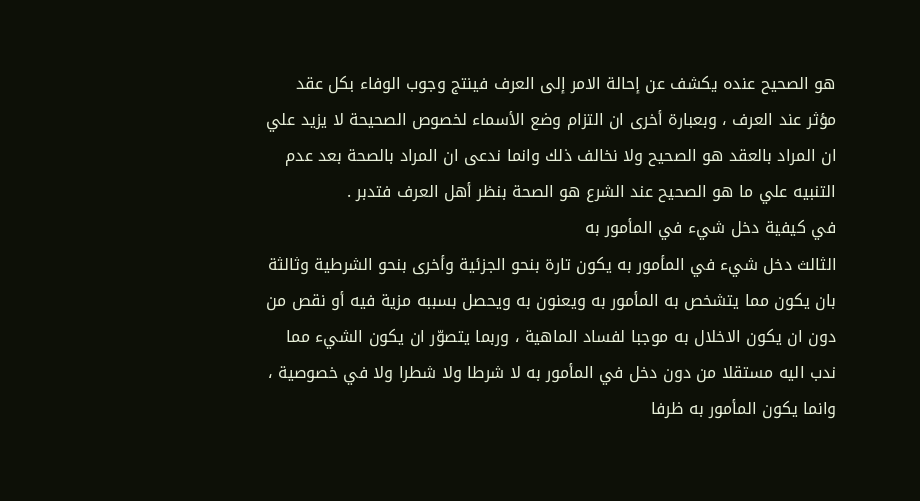هو الصحيح عنده يكشف عن إحالة الامر إلى العرف فينتج وجوب الوفاء بكل عقد مؤثر عند العرف ، وبعبارة أخرى ان التزام وضع الأسماء لخصوص الصحيحة لا يزيد علي ان المراد بالعقد هو الصحيح ولا نخالف ذلك وانما ندعى ان المراد بالصحة بعد عدم التنبيه علي ما هو الصحيح عند الشرع هو الصحة بنظر أهل العرف فتدبر .
في كيفية دخل شيء في المأمور به
الثالث دخل شيء في المأمور به يكون تارة بنحو الجزئية وأخرى بنحو الشرطية وثالثة بان يكون مما يتشخص به المأمور به ويعنون به ويحصل بسببه مزية فيه أو نقص من دون ان يكون الاخلال به موجبا لفساد الماهية ، وربما يتصوّر ان يكون الشيء مما ندب اليه مستقلا من دون دخل في المأمور به لا شرطا ولا شطرا ولا في خصوصية ، وانما يكون المأمور به ظرفا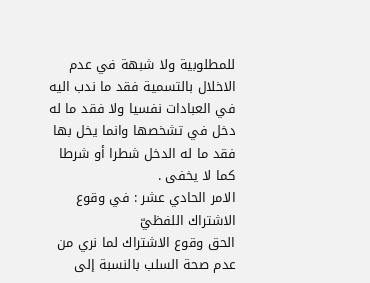للمطلوبية ولا شبهة في عدم الاخلال بالتسمية فقد ما ندب اليه في العبادات نفسيا ولا فقد ما له دخل في تشخصها وانما يخل بها فقد ما له الدخل شطرا أو شرطا كما لا يخفى .
الامر الحادي عشر : في وقوع الاشتراك اللفظيّ
الحق وقوع الاشتراك لما نري من عدم صحة السلب بالنسبة إلى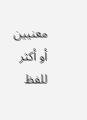معنيين أو أكثر للفظ